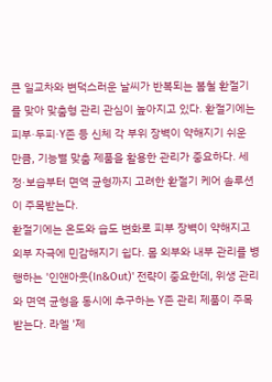큰 일교차와 변덕스러운 날씨가 반복되는 봄철 환절기를 맞아 맞춤형 관리 관심이 높아지고 있다. 환절기에는 피부·두피·Y존 등 신체 각 부위 장벽이 약해지기 쉬운 만큼, 기능별 맞춤 제품을 활용한 관리가 중요하다. 세정·보습부터 면역 균형까지 고려한 환절기 케어 솔루션이 주목받는다.
환절기에는 온도와 습도 변화로 피부 장벽이 약해지고 외부 자극에 민감해지기 쉽다. 몸 외부와 내부 관리를 병행하는 '인앤아웃(In&Out)' 전략이 중요한데, 위생 관리와 면역 균형을 동시에 추구하는 Y존 관리 제품이 주목받는다. 라엘 '제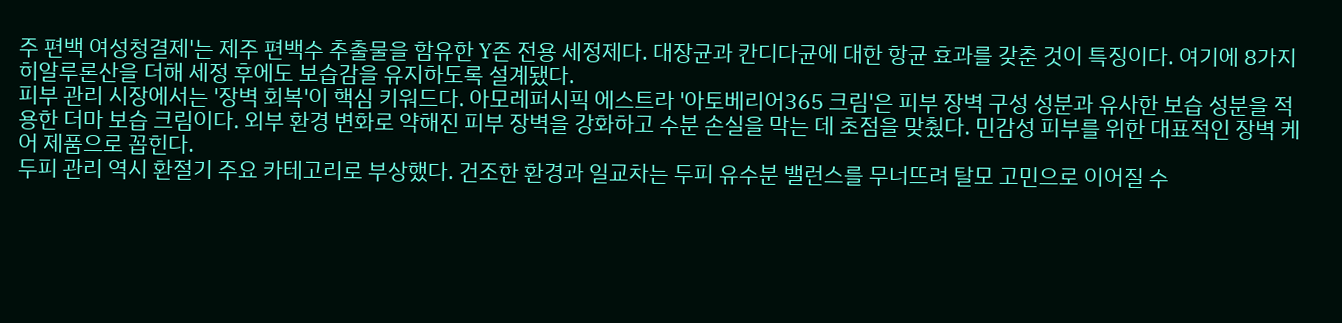주 편백 여성청결제'는 제주 편백수 추출물을 함유한 Y존 전용 세정제다. 대장균과 칸디다균에 대한 항균 효과를 갖춘 것이 특징이다. 여기에 8가지 히알루론산을 더해 세정 후에도 보습감을 유지하도록 설계됐다.
피부 관리 시장에서는 '장벽 회복'이 핵심 키워드다. 아모레퍼시픽 에스트라 '아토베리어365 크림'은 피부 장벽 구성 성분과 유사한 보습 성분을 적용한 더마 보습 크림이다. 외부 환경 변화로 약해진 피부 장벽을 강화하고 수분 손실을 막는 데 초점을 맞췄다. 민감성 피부를 위한 대표적인 장벽 케어 제품으로 꼽힌다.
두피 관리 역시 환절기 주요 카테고리로 부상했다. 건조한 환경과 일교차는 두피 유수분 밸런스를 무너뜨려 탈모 고민으로 이어질 수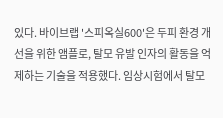있다. 바이브랩 '스피옥실600'은 두피 환경 개선을 위한 앰플로, 탈모 유발 인자의 활동을 억제하는 기술을 적용했다. 임상시험에서 탈모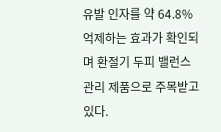유발 인자를 약 64.8% 억제하는 효과가 확인되며 환절기 두피 밸런스 관리 제품으로 주목받고 있다.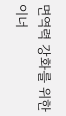면역력 강화를 위한 이너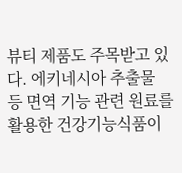뷰티 제품도 주목받고 있다. 에키네시아 추출물 등 면역 기능 관련 원료를 활용한 건강기능식품이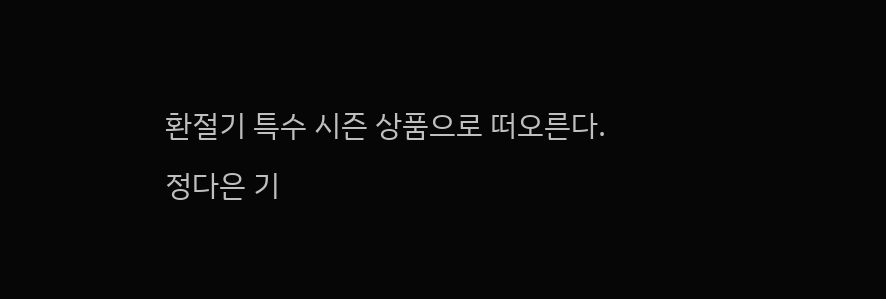환절기 특수 시즌 상품으로 떠오른다.
정다은 기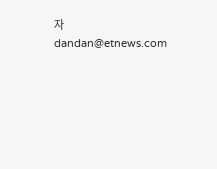자 dandan@etnews.com